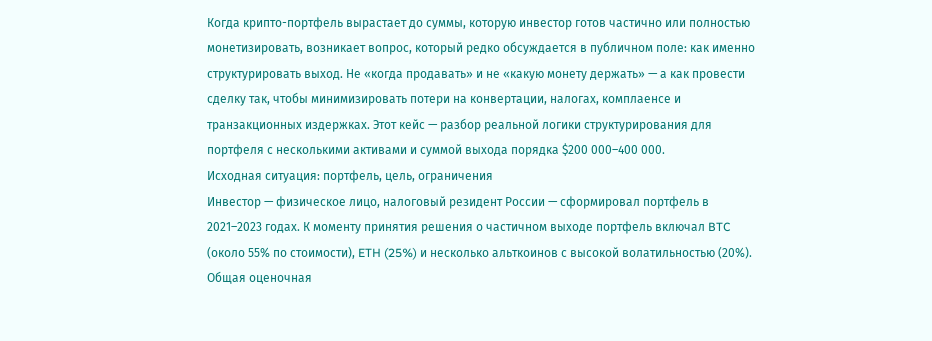Когда крипто-портфель вырастает до суммы, которую инвестор готов частично или полностью монетизировать, возникает вопрос, который редко обсуждается в публичном поле: как именно структурировать выход. Не «когда продавать» и не «какую монету держать» — а как провести сделку так, чтобы минимизировать потери на конвертации, налогах, комплаенсе и транзакционных издержках. Этот кейс — разбор реальной логики структурирования для портфеля с несколькими активами и суммой выхода порядка $200 000–400 000.
Исходная ситуация: портфель, цель, ограничения
Инвестор — физическое лицо, налоговый резидент России — сформировал портфель в 2021–2023 годах. К моменту принятия решения о частичном выходе портфель включал BTC (около 55% по стоимости), ETH (25%) и несколько альткоинов с высокой волатильностью (20%). Общая оценочная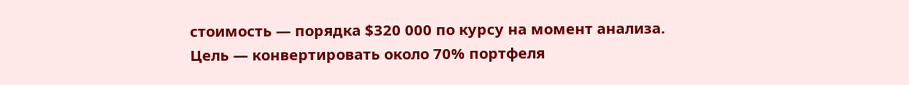стоимость — порядка $320 000 по курсу на момент анализа.
Цель — конвертировать около 70% портфеля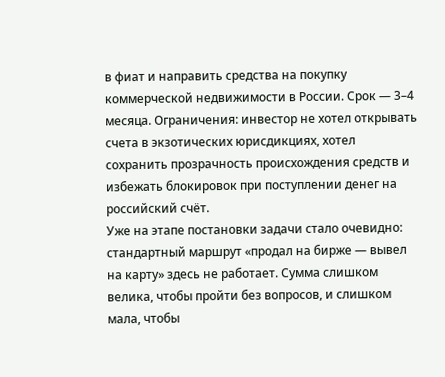в фиат и направить средства на покупку коммерческой недвижимости в России. Срок — 3–4 месяца. Ограничения: инвестор не хотел открывать счета в экзотических юрисдикциях, хотел сохранить прозрачность происхождения средств и избежать блокировок при поступлении денег на российский счёт.
Уже на этапе постановки задачи стало очевидно: стандартный маршрут «продал на бирже — вывел на карту» здесь не работает. Сумма слишком велика, чтобы пройти без вопросов, и слишком мала, чтобы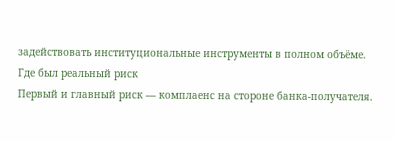задействовать институциональные инструменты в полном объёме.
Где был реальный риск
Первый и главный риск — комплаенс на стороне банка-получателя.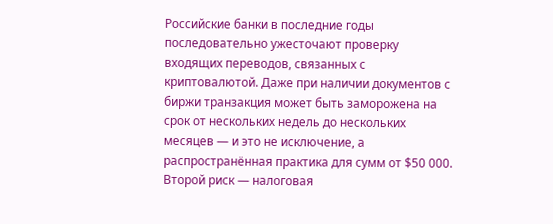Российские банки в последние годы последовательно ужесточают проверку входящих переводов, связанных с криптовалютой. Даже при наличии документов с биржи транзакция может быть заморожена на срок от нескольких недель до нескольких месяцев — и это не исключение, а распространённая практика для сумм от $50 000.
Второй риск — налоговая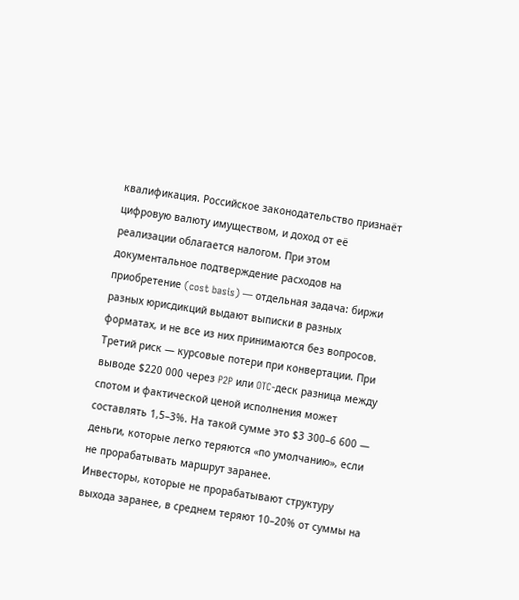квалификация. Российское законодательство признаёт цифровую валюту имуществом, и доход от её реализации облагается налогом. При этом документальное подтверждение расходов на приобретение (cost basis) — отдельная задача: биржи разных юрисдикций выдают выписки в разных форматах, и не все из них принимаются без вопросов.
Третий риск — курсовые потери при конвертации. При выводе $220 000 через P2P или OTC-деск разница между спотом и фактической ценой исполнения может составлять 1,5–3%. На такой сумме это $3 300–6 600 — деньги, которые легко теряются «по умолчанию», если не прорабатывать маршрут заранее.
Инвесторы, которые не прорабатывают структуру выхода заранее, в среднем теряют 10–20% от суммы на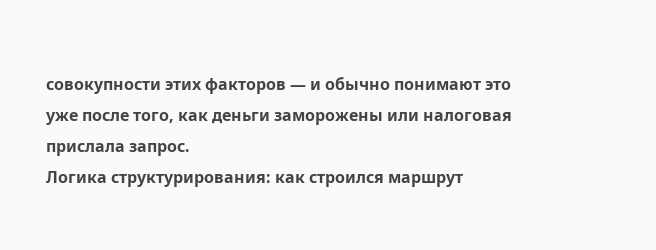совокупности этих факторов — и обычно понимают это уже после того, как деньги заморожены или налоговая прислала запрос.
Логика структурирования: как строился маршрут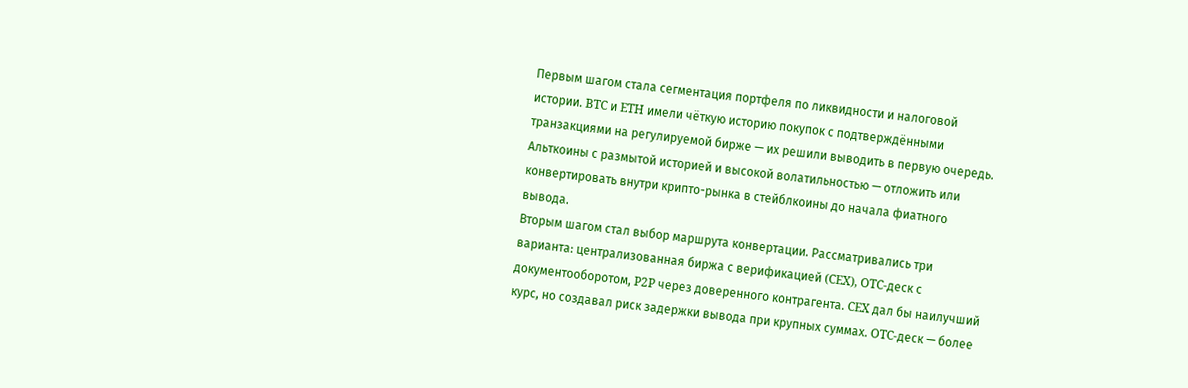Первым шагом стала сегментация портфеля по ликвидности и налоговой истории. BTC и ETH имели чёткую историю покупок с подтверждёнными транзакциями на регулируемой бирже — их решили выводить в первую очередь. Альткоины с размытой историей и высокой волатильностью — отложить или конвертировать внутри крипто-рынка в стейблкоины до начала фиатного вывода.
Вторым шагом стал выбор маршрута конвертации. Рассматривались три варианта: централизованная биржа с верификацией (CEX), OTC-деск с документооборотом, P2P через доверенного контрагента. CEX дал бы наилучший курс, но создавал риск задержки вывода при крупных суммах. OTC-деск — более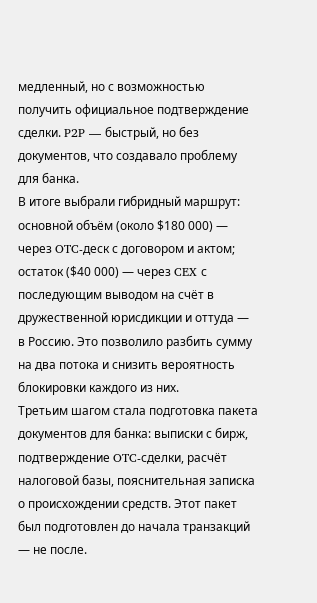медленный, но с возможностью получить официальное подтверждение сделки. P2P — быстрый, но без документов, что создавало проблему для банка.
В итоге выбрали гибридный маршрут: основной объём (около $180 000) — через OTC-деск с договором и актом; остаток ($40 000) — через CEX с последующим выводом на счёт в дружественной юрисдикции и оттуда — в Россию. Это позволило разбить сумму на два потока и снизить вероятность блокировки каждого из них.
Третьим шагом стала подготовка пакета документов для банка: выписки с бирж, подтверждение OTC-сделки, расчёт налоговой базы, пояснительная записка о происхождении средств. Этот пакет был подготовлен до начала транзакций — не после.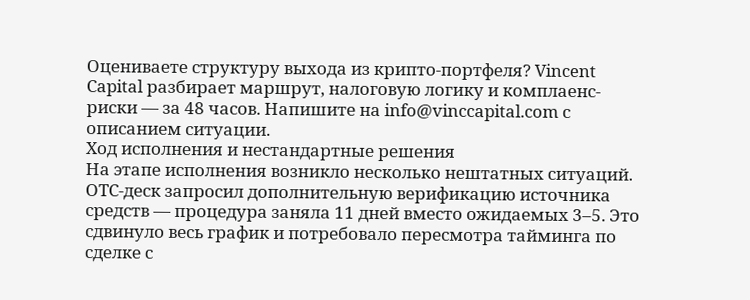Оцениваете структуру выхода из крипто-портфеля? Vincent Capital разбирает маршрут, налоговую логику и комплаенс-риски — за 48 часов. Напишите на info@vinccapital.com с описанием ситуации.
Ход исполнения и нестандартные решения
На этапе исполнения возникло несколько нештатных ситуаций. OTC-деск запросил дополнительную верификацию источника средств — процедура заняла 11 дней вместо ожидаемых 3–5. Это сдвинуло весь график и потребовало пересмотра тайминга по сделке с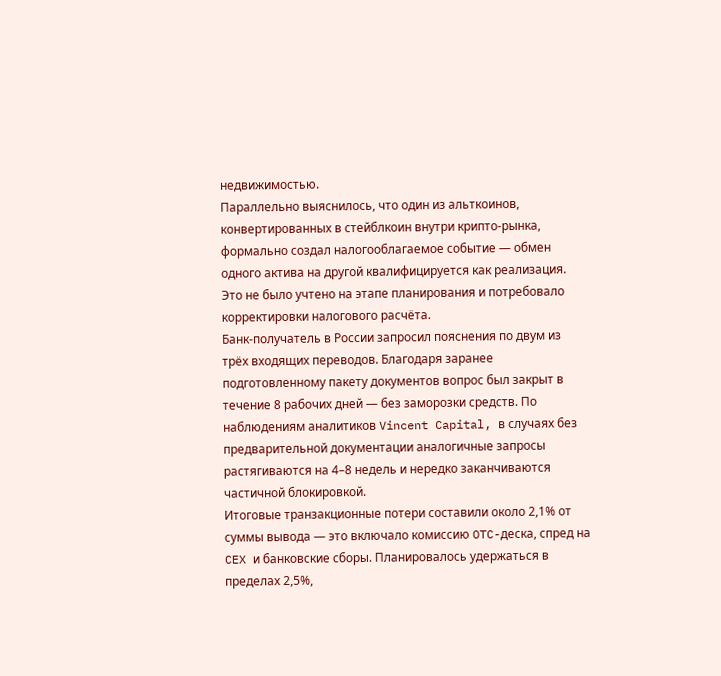недвижимостью.
Параллельно выяснилось, что один из альткоинов, конвертированных в стейблкоин внутри крипто-рынка, формально создал налогооблагаемое событие — обмен одного актива на другой квалифицируется как реализация. Это не было учтено на этапе планирования и потребовало корректировки налогового расчёта.
Банк-получатель в России запросил пояснения по двум из трёх входящих переводов. Благодаря заранее подготовленному пакету документов вопрос был закрыт в течение 8 рабочих дней — без заморозки средств. По наблюдениям аналитиков Vincent Capital, в случаях без предварительной документации аналогичные запросы растягиваются на 4–8 недель и нередко заканчиваются частичной блокировкой.
Итоговые транзакционные потери составили около 2,1% от суммы вывода — это включало комиссию OTC-деска, спред на CEX и банковские сборы. Планировалось удержаться в пределах 2,5%,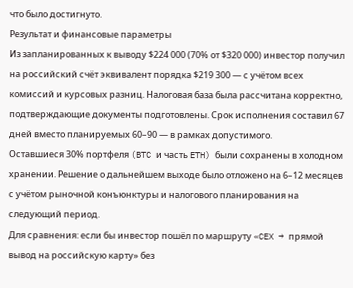что было достигнуто.
Результат и финансовые параметры
Из запланированных к выводу $224 000 (70% от $320 000) инвестор получил на российский счёт эквивалент порядка $219 300 — с учётом всех комиссий и курсовых разниц. Налоговая база была рассчитана корректно, подтверждающие документы подготовлены. Срок исполнения составил 67 дней вместо планируемых 60–90 — в рамках допустимого.
Оставшиеся 30% портфеля (BTC и часть ETH) были сохранены в холодном хранении. Решение о дальнейшем выходе было отложено на 6–12 месяцев с учётом рыночной конъюнктуры и налогового планирования на следующий период.
Для сравнения: если бы инвестор пошёл по маршруту «CEX → прямой вывод на российскую карту» без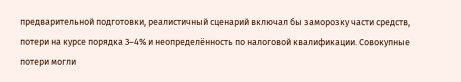предварительной подготовки, реалистичный сценарий включал бы заморозку части средств, потери на курсе порядка 3–4% и неопределённость по налоговой квалификации. Совокупные потери могли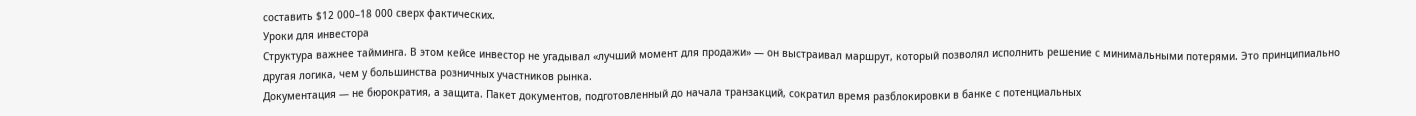составить $12 000–18 000 сверх фактических.
Уроки для инвестора
Структура важнее тайминга. В этом кейсе инвестор не угадывал «лучший момент для продажи» — он выстраивал маршрут, который позволял исполнить решение с минимальными потерями. Это принципиально другая логика, чем у большинства розничных участников рынка.
Документация — не бюрократия, а защита. Пакет документов, подготовленный до начала транзакций, сократил время разблокировки в банке с потенциальных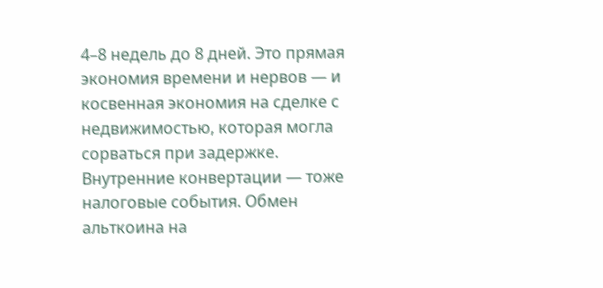4–8 недель до 8 дней. Это прямая экономия времени и нервов — и косвенная экономия на сделке с недвижимостью, которая могла сорваться при задержке.
Внутренние конвертации — тоже налоговые события. Обмен альткоина на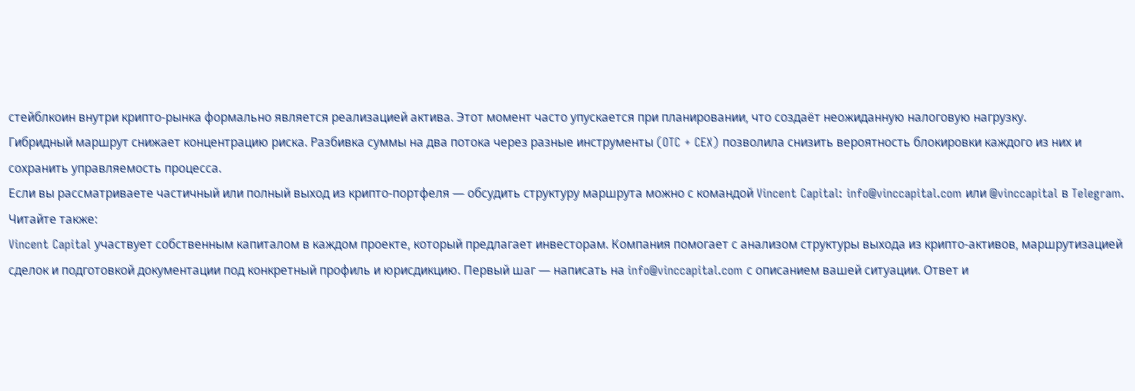стейблкоин внутри крипто-рынка формально является реализацией актива. Этот момент часто упускается при планировании, что создаёт неожиданную налоговую нагрузку.
Гибридный маршрут снижает концентрацию риска. Разбивка суммы на два потока через разные инструменты (OTC + CEX) позволила снизить вероятность блокировки каждого из них и сохранить управляемость процесса.
Если вы рассматриваете частичный или полный выход из крипто-портфеля — обсудить структуру маршрута можно с командой Vincent Capital: info@vinccapital.com или @vinccapital в Telegram.
Читайте также:
Vincent Capital участвует собственным капиталом в каждом проекте, который предлагает инвесторам. Компания помогает с анализом структуры выхода из крипто-активов, маршрутизацией сделок и подготовкой документации под конкретный профиль и юрисдикцию. Первый шаг — написать на info@vinccapital.com с описанием вашей ситуации. Ответ и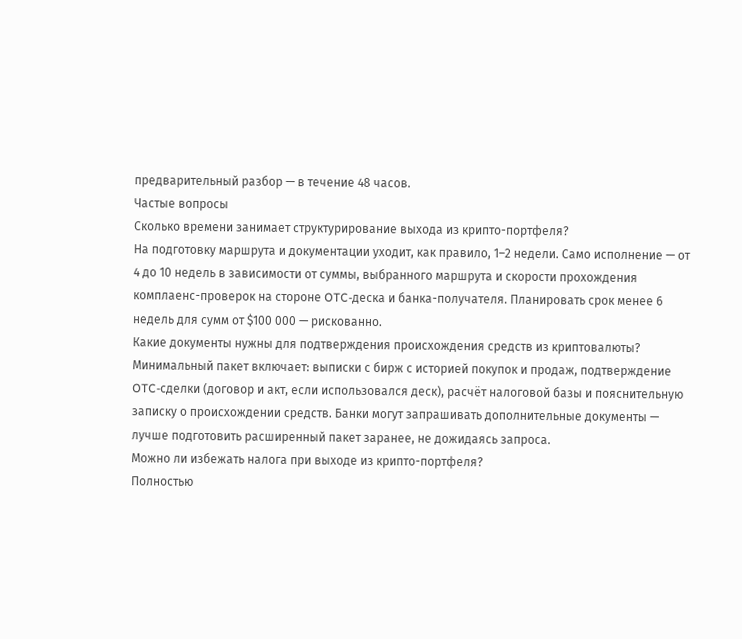предварительный разбор — в течение 48 часов.
Частые вопросы
Сколько времени занимает структурирование выхода из крипто-портфеля?
На подготовку маршрута и документации уходит, как правило, 1–2 недели. Само исполнение — от 4 до 10 недель в зависимости от суммы, выбранного маршрута и скорости прохождения комплаенс-проверок на стороне OTC-деска и банка-получателя. Планировать срок менее 6 недель для сумм от $100 000 — рискованно.
Какие документы нужны для подтверждения происхождения средств из криптовалюты?
Минимальный пакет включает: выписки с бирж с историей покупок и продаж, подтверждение OTC-сделки (договор и акт, если использовался деск), расчёт налоговой базы и пояснительную записку о происхождении средств. Банки могут запрашивать дополнительные документы — лучше подготовить расширенный пакет заранее, не дожидаясь запроса.
Можно ли избежать налога при выходе из крипто-портфеля?
Полностью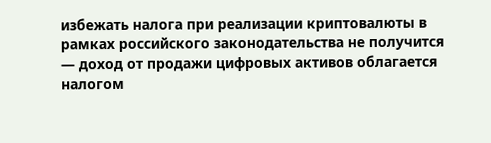избежать налога при реализации криптовалюты в рамках российского законодательства не получится — доход от продажи цифровых активов облагается налогом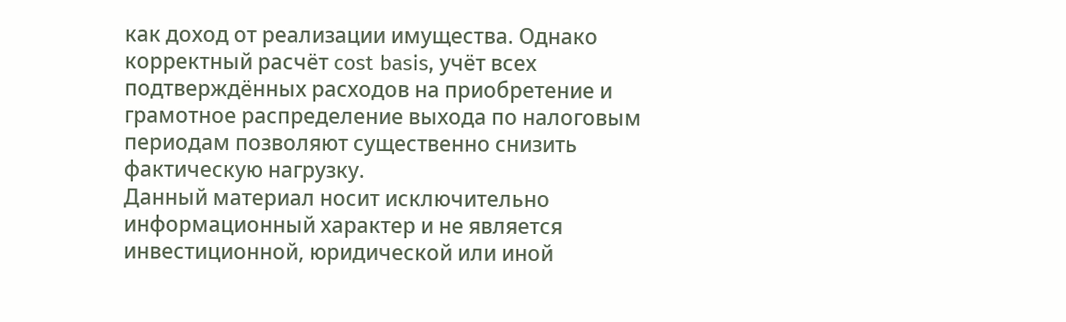как доход от реализации имущества. Однако корректный расчёт cost basis, учёт всех подтверждённых расходов на приобретение и грамотное распределение выхода по налоговым периодам позволяют существенно снизить фактическую нагрузку.
Данный материал носит исключительно информационный характер и не является инвестиционной, юридической или иной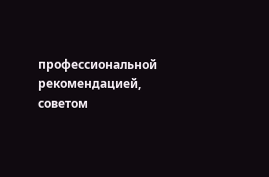профессиональной рекомендацией, советом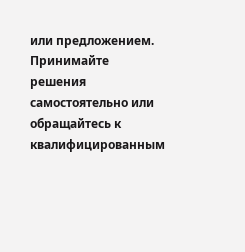или предложением. Принимайте решения самостоятельно или обращайтесь к квалифицированным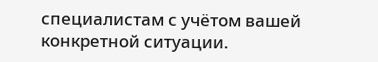специалистам с учётом вашей конкретной ситуации.